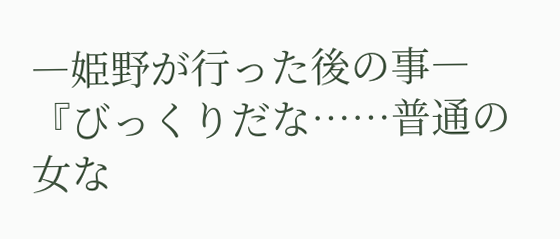―姫野が行った後の事― 『びっくりだな……普通の女な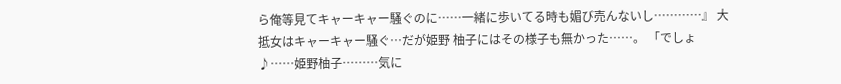ら俺等見てキャーキャー騒ぐのに……一緒に歩いてる時も媚び売んないし…………』 大抵女はキャーキャー騒ぐ…だが姫野 柚子にはその様子も無かった……。 「でしょ♪……姫野柚子………気に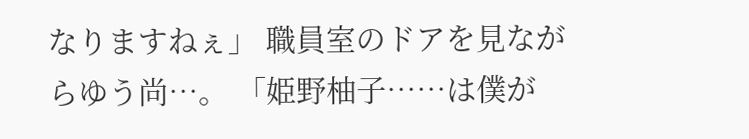なりますねぇ」 職員室のドアを見ながらゆう尚…。 「姫野柚子……は僕が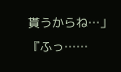貰うからね…」 『ふっ……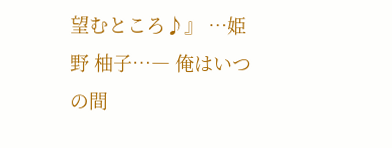望むところ♪』 …姫野 柚子…― 俺はいつの間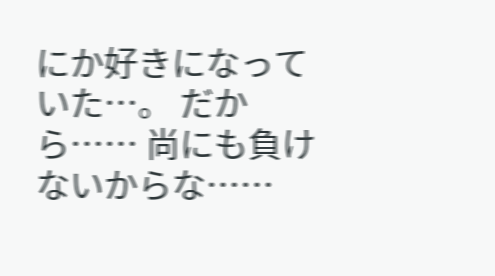にか好きになっていた…。 だから…… 尚にも負けないからな……